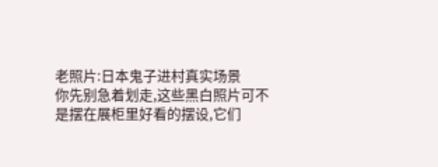老照片:日本鬼子进村真实场景
你先别急着划走,这些黑白照片可不是摆在展柜里好看的摆设,它们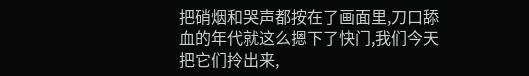把硝烟和哭声都按在了画面里,刀口舔血的年代就这么摁下了快门,我们今天把它们拎出来,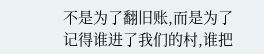不是为了翻旧账,而是为了记得谁进了我们的村,谁把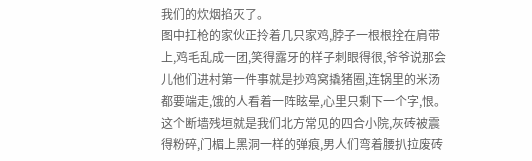我们的炊烟掐灭了。
图中扛枪的家伙正拎着几只家鸡,脖子一根根拴在肩带上,鸡毛乱成一团,笑得露牙的样子刺眼得很,爷爷说那会儿他们进村第一件事就是抄鸡窝撬猪圈,连锅里的米汤都要端走,饿的人看着一阵眩晕,心里只剩下一个字,恨。
这个断墙残垣就是我们北方常见的四合小院,灰砖被震得粉碎,门楣上黑洞一样的弹痕,男人们弯着腰扒拉废砖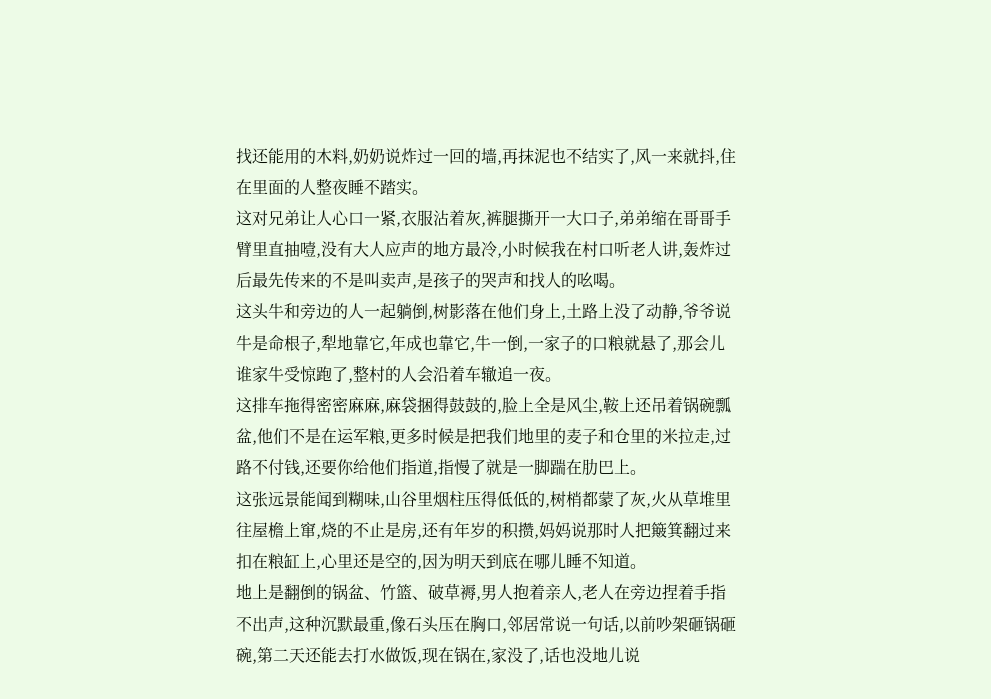找还能用的木料,奶奶说炸过一回的墙,再抹泥也不结实了,风一来就抖,住在里面的人整夜睡不踏实。
这对兄弟让人心口一紧,衣服沾着灰,裤腿撕开一大口子,弟弟缩在哥哥手臂里直抽噎,没有大人应声的地方最冷,小时候我在村口听老人讲,轰炸过后最先传来的不是叫卖声,是孩子的哭声和找人的吆喝。
这头牛和旁边的人一起躺倒,树影落在他们身上,土路上没了动静,爷爷说牛是命根子,犁地靠它,年成也靠它,牛一倒,一家子的口粮就悬了,那会儿谁家牛受惊跑了,整村的人会沿着车辙追一夜。
这排车拖得密密麻麻,麻袋捆得鼓鼓的,脸上全是风尘,鞍上还吊着锅碗瓢盆,他们不是在运军粮,更多时候是把我们地里的麦子和仓里的米拉走,过路不付钱,还要你给他们指道,指慢了就是一脚踹在肋巴上。
这张远景能闻到糊味,山谷里烟柱压得低低的,树梢都蒙了灰,火从草堆里往屋檐上窜,烧的不止是房,还有年岁的积攒,妈妈说那时人把簸箕翻过来扣在粮缸上,心里还是空的,因为明天到底在哪儿睡不知道。
地上是翻倒的锅盆、竹篮、破草褥,男人抱着亲人,老人在旁边捏着手指不出声,这种沉默最重,像石头压在胸口,邻居常说一句话,以前吵架砸锅砸碗,第二天还能去打水做饭,现在锅在,家没了,话也没地儿说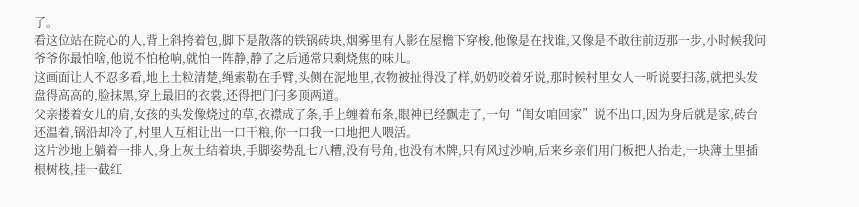了。
看这位站在院心的人,背上斜挎着包,脚下是散落的铁锅砖块,烟雾里有人影在屋檐下穿梭,他像是在找谁,又像是不敢往前迈那一步,小时候我问爷爷你最怕啥,他说不怕枪响,就怕一阵静,静了之后通常只剩烧焦的味儿。
这画面让人不忍多看,地上土粒清楚,绳索勒在手臂,头侧在泥地里,衣物被扯得没了样,奶奶咬着牙说,那时候村里女人一听说要扫荡,就把头发盘得高高的,脸抹黑,穿上最旧的衣裳,还得把门闩多顶两道。
父亲搂着女儿的肩,女孩的头发像烧过的草,衣襟成了条,手上缠着布条,眼神已经飘走了,一句“闺女咱回家”说不出口,因为身后就是家,砖台还温着,锅沿却冷了,村里人互相让出一口干粮,你一口我一口地把人喂活。
这片沙地上躺着一排人,身上灰土结着块,手脚姿势乱七八糟,没有号角,也没有木牌,只有风过沙响,后来乡亲们用门板把人抬走,一块薄土里插根树枝,挂一截红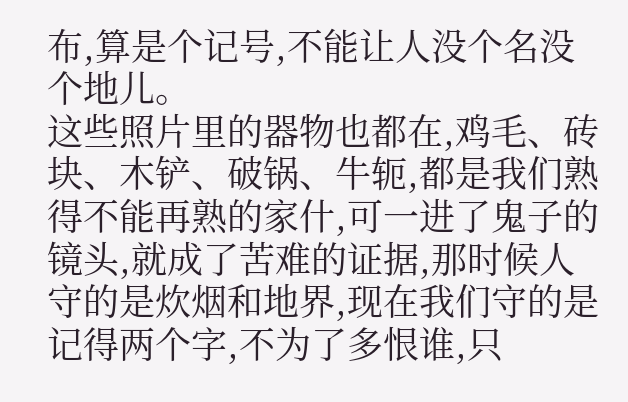布,算是个记号,不能让人没个名没个地儿。
这些照片里的器物也都在,鸡毛、砖块、木铲、破锅、牛轭,都是我们熟得不能再熟的家什,可一进了鬼子的镜头,就成了苦难的证据,那时候人守的是炊烟和地界,现在我们守的是记得两个字,不为了多恨谁,只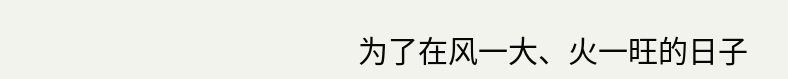为了在风一大、火一旺的日子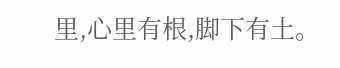里,心里有根,脚下有土。